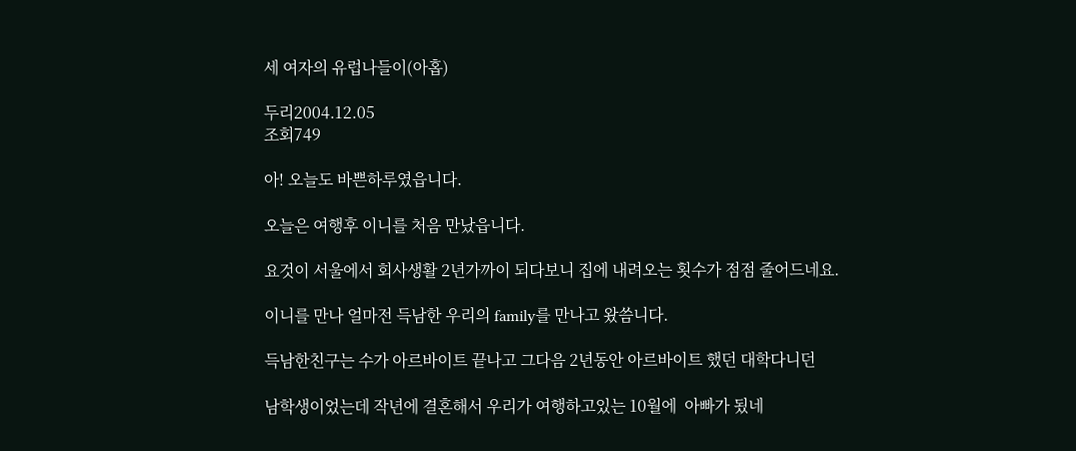세 여자의 유럽나들이(아홉)

두리2004.12.05
조회749

아! 오늘도 바쁜하루였읍니다.

오늘은 여행후 이니를 처음 만났읍니다.

요것이 서울에서 회사생활 2년가까이 되다보니 집에 내려오는 횟수가 점점 줄어드네요.

이니를 만나 얼마전 득남한 우리의 family를 만나고 왔씀니다.

득남한친구는 수가 아르바이트 끝나고 그다음 2년동안 아르바이트 했던 대학다니던

남학생이었는데 작년에 결혼해서 우리가 여행하고있는 10월에  아빠가 됬네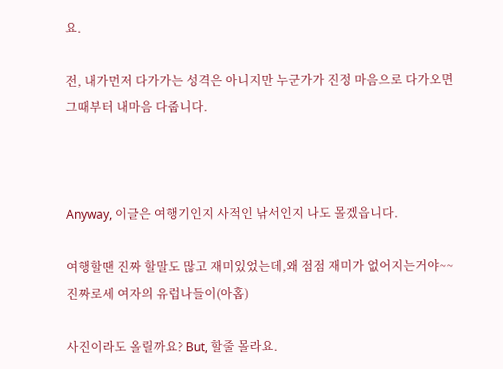요.

전, 내가먼저 다가가는 성격은 아니지만 누군가가 진정 마음으로 다가오면 그때부터 내마음 다줍니다.



Anyway, 이글은 여행기인지 사적인 낚서인지 나도 몰겠읍니다.

여행할땐 진짜 할말도 많고 재미있었는데,왜 점점 재미가 없어지는거야~~진짜로세 여자의 유럽나들이(아홉)

사진이라도 올릴까요? But, 할줄 몰라요.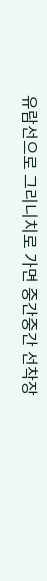유람선으로 그리니치로 가면 중간중간 선착장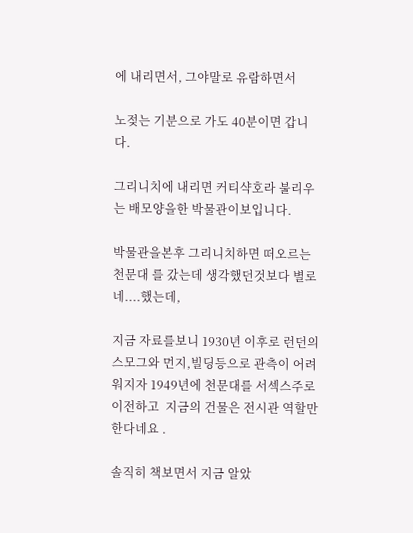에 내리면서, 그야말로 유람하면서

노젖는 기분으로 가도 40분이면 갑니다.

그리니치에 내리면 커티샥호라 불리우는 배모양을한 박물관이보입니다.

박물관을본후 그리니치하면 떠오르는 천문대 를 갔는데 생각했던것보다 별로네....했는데,

지금 자료를보니 1930년 이후로 런던의 스모그와 먼지,빌딩등으로 관측이 어려워지자 1949년에 천문대를 서섹스주로 이전하고  지금의 건물은 전시관 역할만 한다네요 .

솔직히 책보면서 지금 알았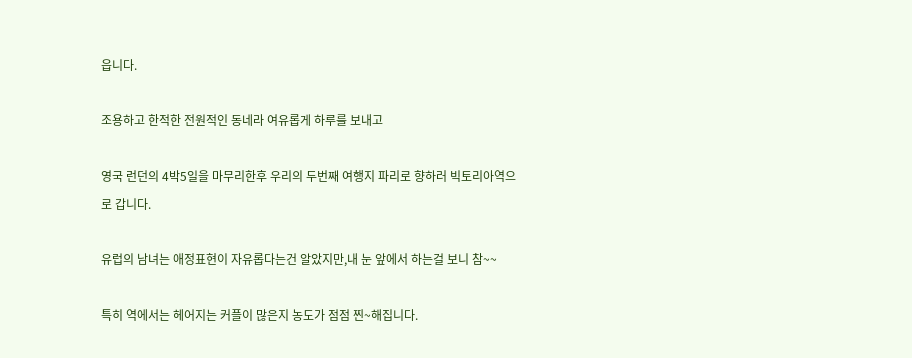읍니다.

조용하고 한적한 전원적인 동네라 여유롭게 하루를 보내고

영국 런던의 4박5일을 마무리한후 우리의 두번째 여행지 파리로 향하러 빅토리아역으로 갑니다.

유럽의 남녀는 애정표현이 자유롭다는건 알았지만,내 눈 앞에서 하는걸 보니 참~~

특히 역에서는 헤어지는 커플이 많은지 농도가 점점 찐~해집니다.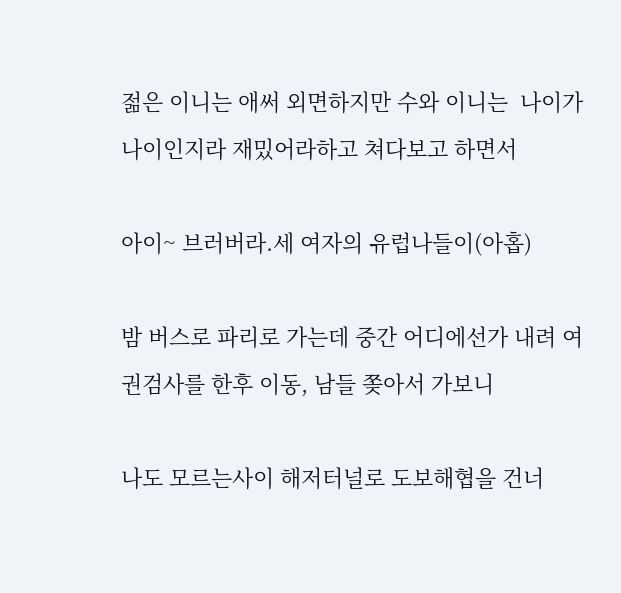젊은 이니는 애써 외면하지만 수와 이니는  나이가 나이인지라 재밌어라하고 쳐다보고 하면서

아이~ 브러버라.세 여자의 유럽나들이(아홉)

밤 버스로 파리로 가는데 중간 어디에선가 내려 여권검사를 한후 이동, 남들 쫒아서 가보니

나도 모르는사이 해저터널로 도보해협을 건너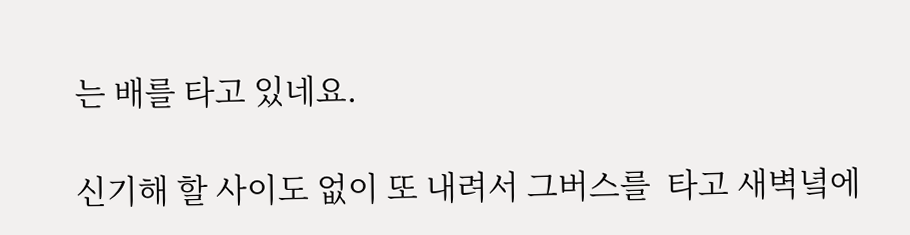는 배를 타고 있네요.

신기해 할 사이도 없이 또 내려서 그버스를  타고 새벽녘에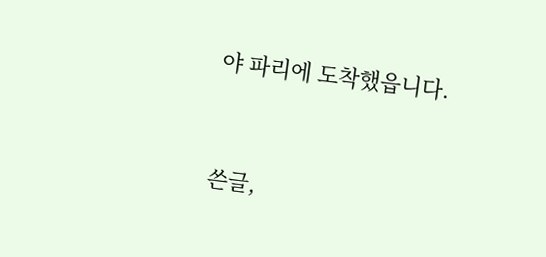야 파리에 도착했읍니다.



쓴글,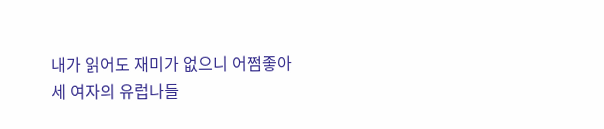내가 읽어도 재미가 없으니 어쩜좋아세 여자의 유럽나들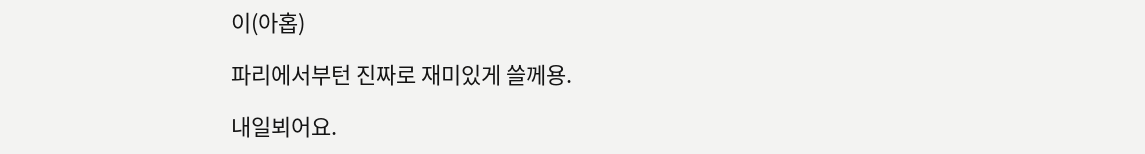이(아홉)

파리에서부턴 진짜로 재미있게 쓸께용.

내일뵈어요.